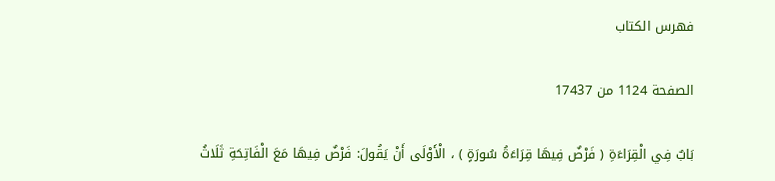فهرس الكتاب

الصفحة 1124 من 17437

بَابٌ فِي الْقِرَاءَةِ ( فَرْضٌ فِيهَا قِرَاءَةُ سُورَةٍ ) ، الْأَوْلَى أَنْ يَقُولَ: فَرْضٌ فِيهَا مَعَ الْفَاتِحَةِ ثَلَاثُ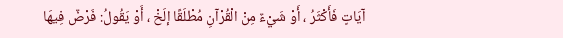آيَاتٍ فَأَكْثَرُ ، أَوْ شَيْءٌ مِنْ الْقُرْآنِ مُطْلَقًا إلَخْ ، أَوْ يَقُولُ: فَرْضٌ فِيهَا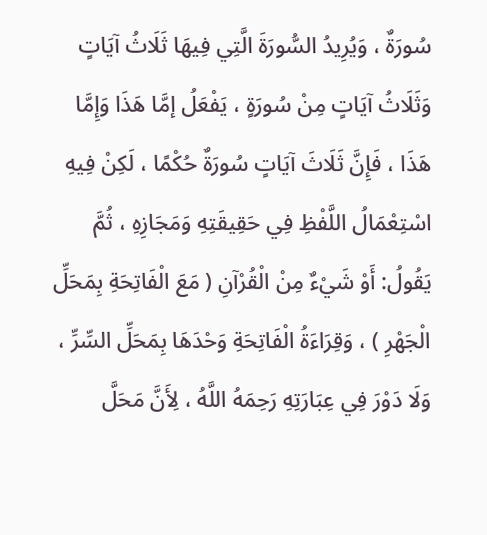سُورَةٌ ، وَيُرِيدُ السُّورَةَ الَّتِي فِيهَا ثَلَاثُ آيَاتٍ وَثَلَاثُ آيَاتٍ مِنْ سُورَةٍ ، يَفْعَلُ إمَّا هَذَا وَإِمَّا هَذَا ، فَإِنَّ ثَلَاثَ آيَاتٍ سُورَةٌ حُكْمًا ، لَكِنْ فِيهِ اسْتِعْمَالُ اللَّفْظِ فِي حَقِيقَتِهِ وَمَجَازِهِ ، ثُمَّ يَقُولُ: أَوْ شَيْءٌ مِنْ الْقُرْآنِ ( مَعَ الْفَاتِحَةِ بِمَحَلِّ الْجَهْرِ ) ، وَقِرَاءَةُ الْفَاتِحَةِ وَحْدَهَا بِمَحَلِّ السِّرِّ ، وَلَا دَوْرَ فِي عِبَارَتِهِ رَحِمَهُ اللَّهُ ، لِأَنَّ مَحَلَّ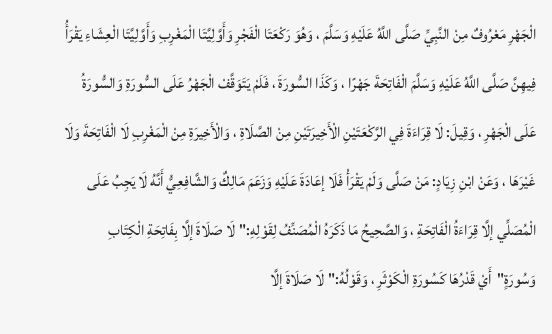الْجَهْرِ مَعْرُوفٌ مِنْ النَّبِيِّ صَلَّى اللَّهُ عَلَيْهِ وَسَلَّمَ ، وَهُوَ رَكْعَتَا الْفَجْرِ وَأَوَّلِيَّتَا الْمَغْرِبِ وَأَوَّلِيَّتَا الْعِشَاءِ يَقْرَأُ فِيهِنَّ صَلَّى اللَّهُ عَلَيْهِ وَسَلَّمَ الْفَاتِحَةَ جَهْرًا ، وَكَذَا السُّورَةَ ، فَلَمْ يَتَوَقَّفْ الْجَهْرُ عَلَى السُّورَةِ وَالسُّورَةُ عَلَى الْجَهْرِ ، وَقِيلَ: لَا قِرَاءَةَ فِي الرَّكْعَتَيْنِ الْأَخِيرَتَيْنِ مِنْ الصَّلَاةِ ، وَالْأَخِيرَةِ مِنْ الْمَغْرِبِ لَا الْفَاتِحَةَ وَلَا غَيْرَهَا ، وَعَنْ ابْنِ زِيَادٍ: مَنْ صَلَّى وَلَمْ يَقْرَأْ فَلَا إعَادَةَ عَلَيْهِ وَزَعَمَ مَالِكٌ وَالشَّافِعِيُّ أَنَّهُ لَا يَجِبُ عَلَى الْمُصَلِّي إلَّا قِرَاءَةُ الْفَاتِحَةِ ، وَالصَّحِيحُ مَا ذَكَرَهُ الْمُصَنِّفُ لِقَوْلِهِ:"لَا صَلَاةَ إلَّا بِفَاتِحَةِ الْكِتَابِ وَسُورَةٍ"أَيْ قَدْرُهَا كَسُورَةِ الْكَوْثَرِ ، وَقَوْلُهُ:"لَا صَلَاةَ إلَّا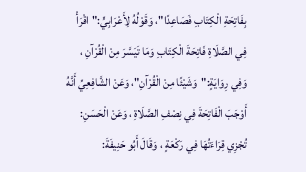بِفَاتِحَةِ الْكِتَابِ فَصَاعِدًا"، وَقَوْلُهُ لِأَعْرَابِيٍّ:"اقْرَأْ فِي الصَّلَاةِ فَاتِحَةَ الْكِتَابِ وَمَا تَيَسَّرَ مِنْ الْقُرْآنِ ، وَفِي رِوَايَةٍ:"وَشَيْئًا مِنْ الْقُرْآنِ"، وَعَنْ الشَّافِعِيِّ أَنَّهُ أَوْجَبَ الْفَاتِحَةَ فِي نِصْفِ الصَّلَاةِ ، وَعَنْ الْحَسَنِ: تُجْزِي قِرَاءَتُهَا فِي رَكْعَةٍ ، وَقَالَ أَبُو حَنِيفَةَ: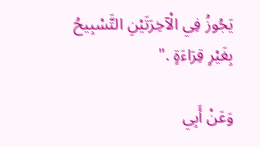يَجُوزُ فِي الْآخِرَتَيْنِ التَّسْبِيحُ بِغَيْرِ قِرَاءَةٍ ."

وَعَنْ أَبِي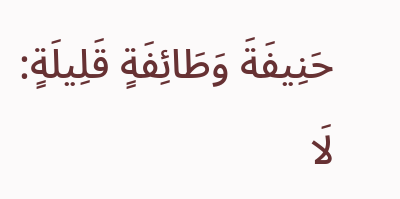حَنِيفَةَ وَطَائِفَةٍ قَلِيلَةٍ: لَا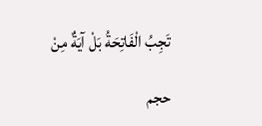تَجِبُ الْفَاتِحَةُ بَلْ آيَةٌ مِنْ

حجم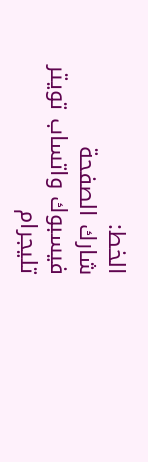الخط:
شارك الصفحة
فيسبوك واتساب تويتر تليجرام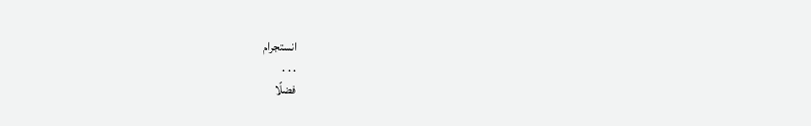انستجرام
. . .
فضلًا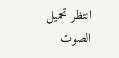انتظر تحميل الصوت